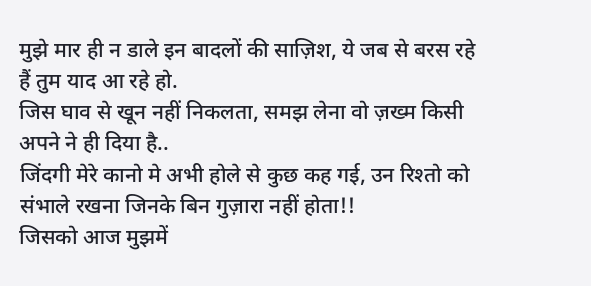मुझे मार ही न डाले इन बादलों की साज़िश, ये जब से बरस रहे हैं तुम याद आ रहे हो.
जिस घाव से खून नहीं निकलता, समझ लेना वो ज़ख्म किसी अपने ने ही दिया है..
जिंदगी मेरे कानो मे अभी होले से कुछ कह गई, उन रिश्तो को संभाले रखना जिनके बिन गुज़ारा नहीं होता!!
जिसको आज मुझमें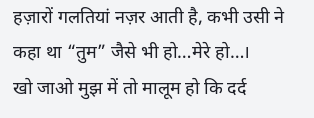हज़ारों गलतियां नज़र आती है, कभी उसी ने कहा था “तुम” जैसे भी हो…मेरे हो…।
खो जाओ मुझ में तो मालूम हो कि दर्द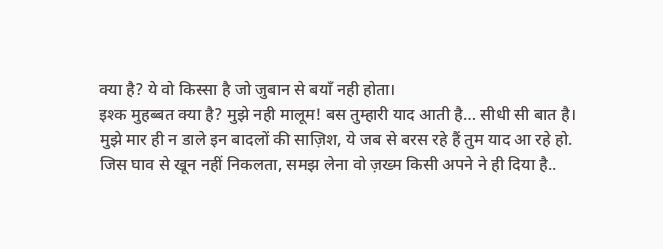क्या है? ये वो किस्सा है जो जुबान से बयाँ नही होता।
इश्क मुहब्बत क्या है? मुझे नही मालूम! बस तुम्हारी याद आती है… सीधी सी बात है।
मुझे मार ही न डाले इन बादलों की साज़िश, ये जब से बरस रहे हैं तुम याद आ रहे हो.
जिस घाव से खून नहीं निकलता, समझ लेना वो ज़ख्म किसी अपने ने ही दिया है..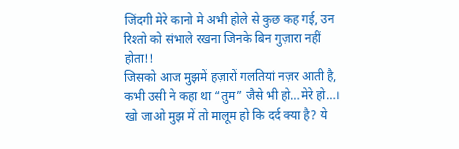जिंदगी मेरे कानो मे अभी होले से कुछ कह गई, उन रिश्तो को संभाले रखना जिनके बिन गुज़ारा नहीं होता!!
जिसको आज मुझमें हज़ारों गलतियां नज़र आती है, कभी उसी ने कहा था “तुम” जैसे भी हो…मेरे हो…।
खो जाओ मुझ में तो मालूम हो कि दर्द क्या है? ये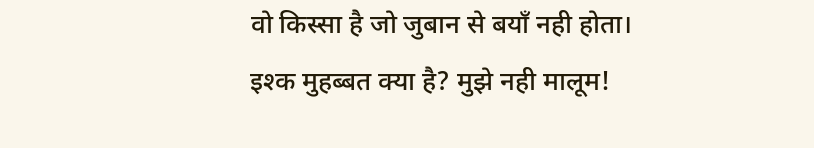वो किस्सा है जो जुबान से बयाँ नही होता।
इश्क मुहब्बत क्या है? मुझे नही मालूम!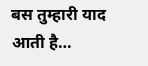बस तुम्हारी याद आती है…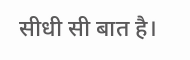सीधी सी बात है।